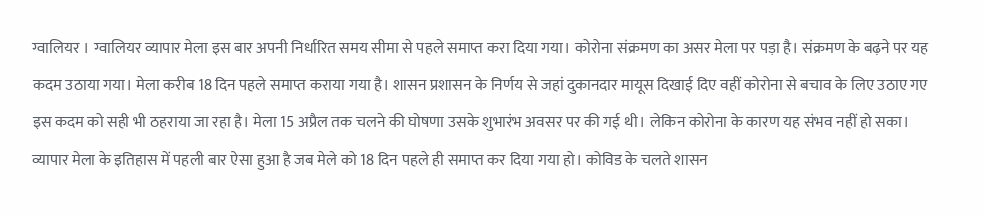ग्वालियर । ग्वालियर व्यापार मेला इस बार अपनी निर्धारित समय सीमा से पहले समाप्त करा दिया गया। कोरोना संक्रमण का असर मेला पर पड़ा है। संक्रमण के बढ़ने पर यह कदम उठाया गया। मेला करीब 18 दिन पहले समाप्त कराया गया है। शासन प्रशासन के निर्णय से जहां दुकानदार मायूस दिखाई दिए वहीं कोरोना से बचाव के लिए उठाए गए इस कदम को सही भी ठहराया जा रहा है। मेला 15 अप्रैल तक चलने की घोषणा उसके शुभारंभ अवसर पर की गई थी। लेकिन कोरोना के कारण यह संभव नहीं हो सका।
व्यापार मेला के इतिहास में पहली बार ऐसा हुआ है जब मेले को 18 दिन पहले ही समाप्त कर दिया गया हो। कोविड के चलते शासन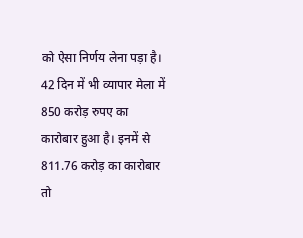को ऐसा निर्णय लेना पड़ा है। 42 दिन में भी व्यापार मेला में 850 करोड़ रुपए का कारोबार हुआ है। इनमें से 811.76 करोड़ का कारोबार तो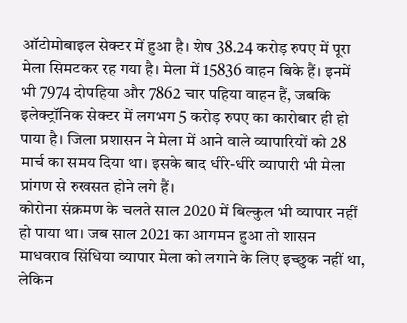ऑटोमोबाइल सेक्टर में हुआ है। शेष 38.24 करोड़ रुपए में पूरा मेला सिमटकर रह गया है। मेला में 15836 वाहन बिके हैं। इनमें भी 7974 दोपहिया और 7862 चार पहिया वाहन हैं, जबकि इलेक्ट्रॉनिक सेक्टर में लगभग 5 करोड़ रुपए का कारोबार ही हो पाया है। जिला प्रशासन ने मेला में आने वाले व्यापारियों को 28 मार्च का समय दिया था। इसके बाद धीरे-धीरे व्यापारी भी मेला प्रांगण से रुखसत होने लगे हैं।
कोरोना संक्रमण के चलते साल 2020 में बिल्कुल भी व्यापार नहीं हो पाया था। जब साल 2021 का आगमन हुआ तो शासन माधवराव सिंधिया व्यापार मेला को लगाने के लिए इच्छुक नहीं था, लेकिन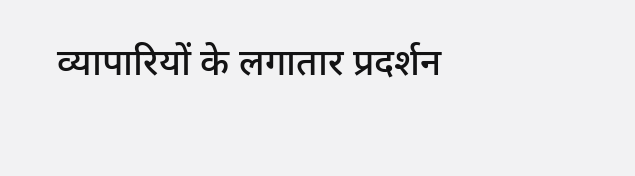व्यापारियों के लगातार प्रदर्शन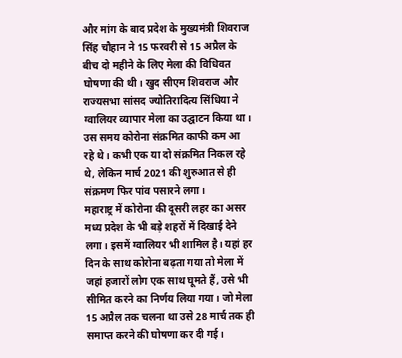और मांग के बाद प्रदेश के मुख्यमंत्री शिवराज सिंह चौहान ने 15 फरवरी से 15 अप्रैल के बीच दो महीने के लिए मेला की विधिवत घोषणा की थी। खुद सीएम शिवराज और राज्यसभा सांसद ज्योतिरादित्य सिंधिया ने ग्वालियर व्यापार मेला का उद्घाटन किया था। उस समय कोरोना संक्रमित काफी कम आ रहे थे। कभी एक या दो संक्रमित निकल रहे थे, लेकिन मार्च 2021 की शुरुआत से ही संक्रमण फिर पांव पसारने लगा।
महाराष्ट्र में कोरोना की दूसरी लहर का असर मध्य प्रदेश के भी बड़े शहरों में दिखाई देने लगा। इसमें ग्वालियर भी शामिल है। यहां हर दिन के साथ कोरोना बढ़ता गया तो मेला में जहां हजारों लोग एक साथ घूमते हैं, उसे भी सीमित करने का निर्णय लिया गया। जो मेला 15 अप्रैल तक चलना था उसे 28 मार्च तक ही समाप्त करने की घोषणा कर दी गई।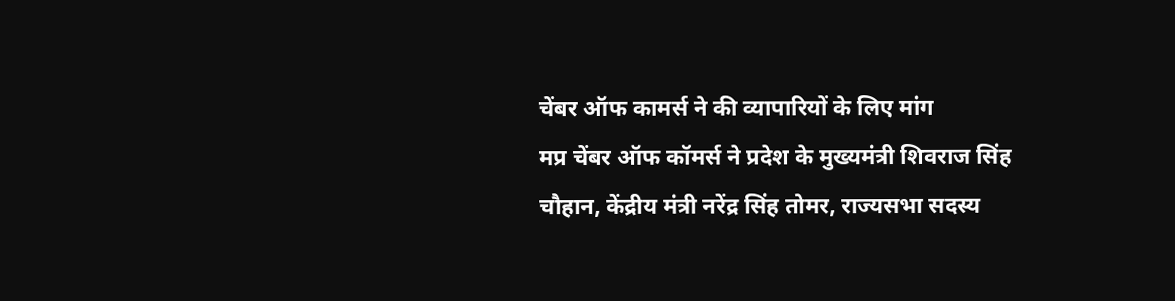चेंबर ऑफ कामर्स ने की व्यापारियों के लिए मांग
मप्र चेंबर ऑफ कॉमर्स ने प्रदेश के मुख्यमंत्री शिवराज सिंह चौहान, केंद्रीय मंत्री नरेंद्र सिंह तोमर, राज्यसभा सदस्य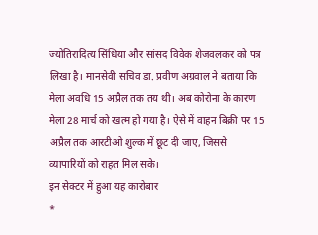ज्योतिरादित्य सिंधिया और सांसद विवेक शेजवलकर को पत्र लिखा है। मानसेवी सचिव डा. प्रवीण अग्रवाल ने बताया कि मेला अवधि 15 अप्रैल तक तय थी। अब कोरोना के कारण मेला 28 मार्च को खत्म हो गया है। ऐसे में वाहन बिक्री पर 15 अप्रैल तक आरटीओ शुल्क में छूट दी जाए, जिससे व्यापारियों को राहत मिल सके।
इन सेक्टर में हुआ यह कारोबार
*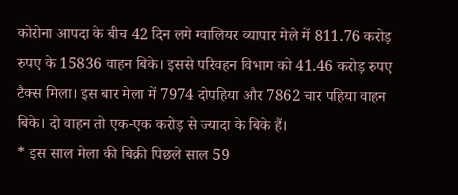कोरोना आपदा के बीच 42 दिन लगे ग्वालियर व्यापार मेले में 811.76 करोड़ रुपए के 15836 वाहन बिके। इससे परिवहन विभाग को 41.46 करोड़ रुपए टैक्स मिला। इस बार मेला में 7974 दोपहिया और 7862 चार पहिया वाहन बिके। दो वाहन तो एक-एक करोड़ से ज्यादा के बिके हैं।
* इस साल मेला की बिक्री पिछले साल 59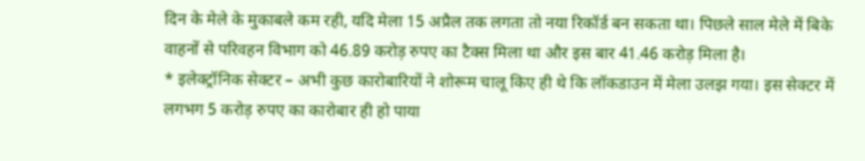दिन के मेले के मुकाबले कम रही, यदि मेला 15 अप्रैल तक लगता तो नया रिकॉर्ड बन सकता था। पिछले साल मेले में बिके वाहनों से परिवहन विभाग को 46.89 करोड़ रुपए का टैक्स मिला था और इस बार 41.46 करोड़ मिला है।
* इलेक्ट्रॉनिक सेक्टर – अभी कुछ कारोबारियों ने शोरूम चालू किए ही थे कि लॉकडाउन में मेला उलझ गया। इस सेक्टर में लगभग 5 करोड़ रुपए का कारोबार ही हो पाया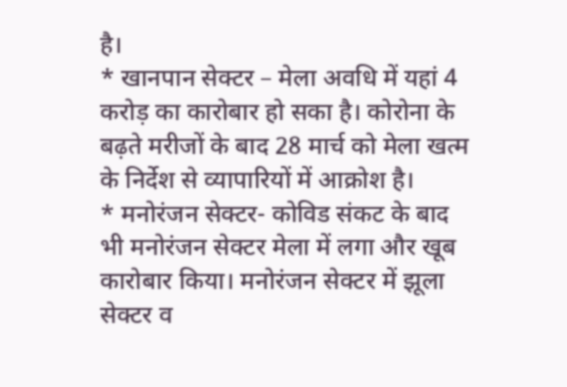है।
* खानपान सेक्टर – मेला अवधि में यहां 4 करोड़ का कारोबार हो सका है। कोरोना के बढ़ते मरीजों के बाद 28 मार्च को मेला खत्म के निर्देश से व्यापारियों में आक्रोश है।
* मनोरंजन सेक्टर- कोविड संकट के बाद भी मनोरंजन सेक्टर मेला में लगा और खूब कारोबार किया। मनोरंजन सेक्टर में झूला सेक्टर व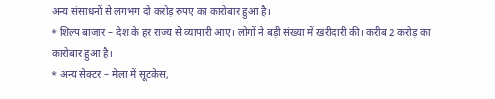अन्य संसाधनों से लगभग दो करोड़ रुपए का कारोबार हुआ है।
* शिल्प बाजार – देश के हर राज्य से व्यापारी आए। लोगों ने बड़ी संख्या में खरीदारी की। करीब 2 करोड़ का कारोबार हुआ है।
* अन्य सेक्टर – मेला में सूटकेस,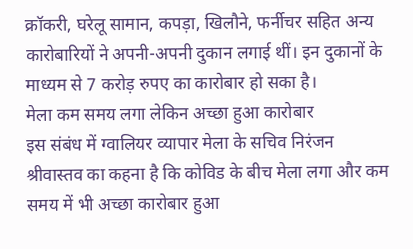क्रॉकरी, घरेलू सामान, कपड़ा, खिलौने, फर्नीचर सहित अन्य कारोबारियों ने अपनी-अपनी दुकान लगाई थीं। इन दुकानों के माध्यम से 7 करोड़ रुपए का कारोबार हो सका है।
मेला कम समय लगा लेकिन अच्छा हुआ कारोबार
इस संबंध में ग्वालियर व्यापार मेला के सचिव निरंजन श्रीवास्तव का कहना है कि कोविड के बीच मेला लगा और कम समय में भी अच्छा कारोबार हुआ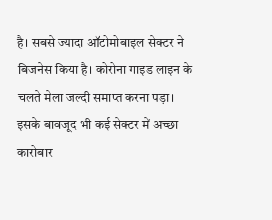है। सबसे ज्यादा ऑटोमोबाइल सेक्टर ने बिजनेस किया है। कोरोना गाइड लाइन के चलते मेला जल्दी समाप्त करना पड़ा। इसके बावजूद भी कई सेक्टर में अच्छा कारोबार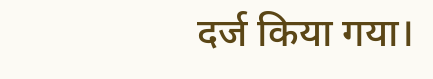दर्ज किया गया।